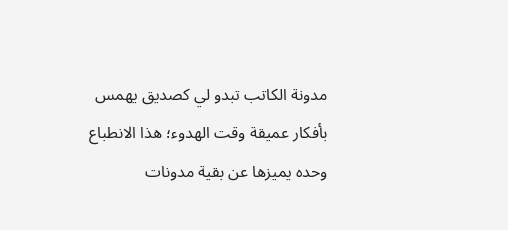مدونة الكاتب تبدو لي كصديق يهمس بأفكار عميقة وقت الهدوء؛ هذا الانطباع وحده يميزها عن بقية مدونات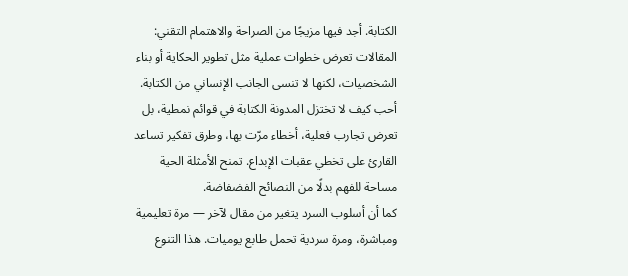الكتابة. أجد فيها مزيجًا من الصراحة والاهتمام التقني: المقالات تعرض خطوات عملية مثل تطوير الحكاية أو بناء الشخصيات، لكنها لا تنسى الجانب الإنساني من الكتابة.
أحب كيف لا تختزل المدونة الكتابة في قوائم نمطية، بل تعرض تجارب فعلية، أخطاء مرّت بها، وطرق تفكير تساعد القارئ على تخطي عقبات الإبداع. تمنح الأمثلة الحية مساحة للفهم بدلًا من النصائح الفضفاضة.
كما أن أسلوب السرد يتغير من مقال لآخر — مرة تعليمية ومباشرة، ومرة سردية تحمل طابع يوميات. هذا التنوع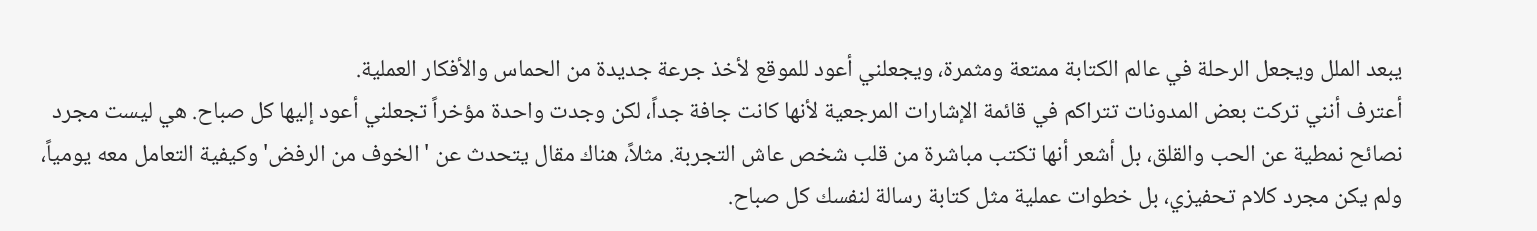يبعد الملل ويجعل الرحلة في عالم الكتابة ممتعة ومثمرة، ويجعلني أعود للموقع لأخذ جرعة جديدة من الحماس والأفكار العملية.
أعترف أنني تركت بعض المدونات تتراكم في قائمة الإشارات المرجعية لأنها كانت جافة جداً، لكن وجدت واحدة مؤخراً تجعلني أعود إليها كل صباح. هي ليست مجرد نصائح نمطية عن الحب والقلق، بل أشعر أنها تكتب مباشرة من قلب شخص عاش التجربة. مثلاً، هناك مقال يتحدث عن 'الخوف من الرفض' وكيفية التعامل معه يومياً، ولم يكن مجرد كلام تحفيزي، بل خطوات عملية مثل كتابة رسالة لنفسك كل صباح.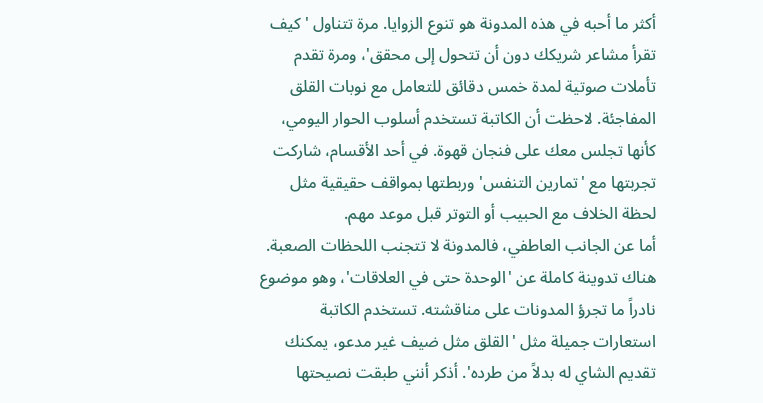أكثر ما أحبه في هذه المدونة هو تنوع الزوايا. مرة تتناول 'كيف تقرأ مشاعر شريكك دون أن تتحول إلى محقق'، ومرة تقدم تأملات صوتية لمدة خمس دقائق للتعامل مع نوبات القلق المفاجئة. لاحظت أن الكاتبة تستخدم أسلوب الحوار اليومي، كأنها تجلس معك على فنجان قهوة. في أحد الأقسام، شاركت تجربتها مع 'تمارين التنفس' وربطتها بمواقف حقيقية مثل لحظة الخلاف مع الحبيب أو التوتر قبل موعد مهم.
أما عن الجانب العاطفي، فالمدونة لا تتجنب اللحظات الصعبة. هناك تدوينة كاملة عن 'الوحدة حتى في العلاقات'، وهو موضوع نادراً ما تجرؤ المدونات على مناقشته. تستخدم الكاتبة استعارات جميلة مثل 'القلق مثل ضيف غير مدعو، يمكنك تقديم الشاي له بدلاً من طرده'. أذكر أنني طبقت نصيحتها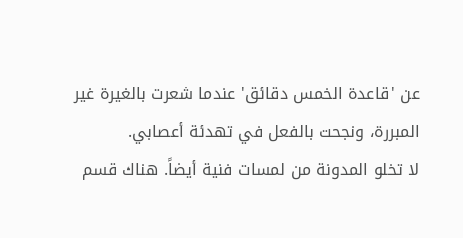عن 'قاعدة الخمس دقائق' عندما شعرت بالغيرة غير المبررة، ونجحت بالفعل في تهدئة أعصابي.
لا تخلو المدونة من لمسات فنية أيضاً. هناك قسم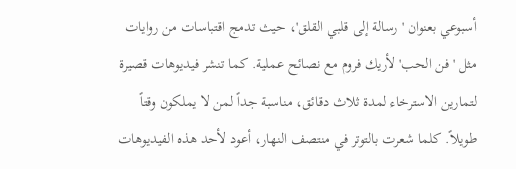أسبوعي بعنوان 'رسالة إلى قلبي القلق'، حيث تدمج اقتباسات من روايات مثل 'فن الحب' لأريك فروم مع نصائح عملية. كما تنشر فيديوهات قصيرة لتمارين الاسترخاء لمدة ثلاث دقائق، مناسبة جداً لمن لا يملكون وقتاً طويلاً. كلما شعرت بالتوتر في منتصف النهار، أعود لأحد هذه الفيديوهات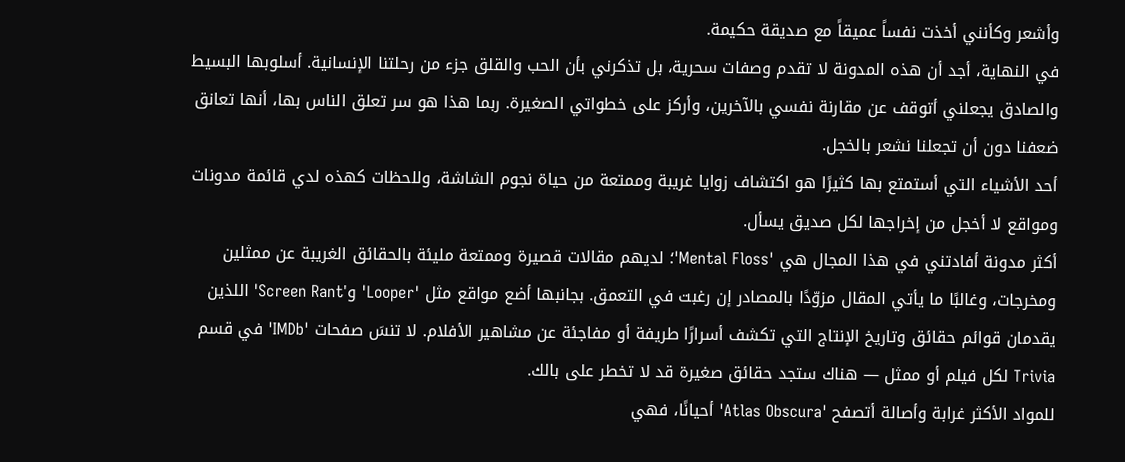وأشعر وكأنني أخذت نفساً عميقاً مع صديقة حكيمة.
في النهاية، أجد أن هذه المدونة لا تقدم وصفات سحرية، بل تذكرني بأن الحب والقلق جزء من رحلتنا الإنسانية. أسلوبها البسيط والصادق يجعلني أتوقف عن مقارنة نفسي بالآخرين، وأركز على خطواتي الصغيرة. ربما هذا هو سر تعلق الناس بها، أنها تعانق ضعفنا دون أن تجعلنا نشعر بالخجل.
أحد الأشياء التي أستمتع بها كثيرًا هو اكتشاف زوايا غريبة وممتعة من حياة نجوم الشاشة، وللحظات كهذه لدي قائمة مدونات ومواقع لا أخجل من إخراجها لكل صديق يسأل.
أكثر مدونة أفادتني في هذا المجال هي 'Mental Floss'؛ لديهم مقالات قصيرة وممتعة مليئة بالحقائق الغريبة عن ممثلين ومخرجات، وغالبًا ما يأتي المقال مزوّدًا بالمصادر إن رغبت في التعمق. بجانبها أضع مواقع مثل 'Looper' و'Screen Rant' اللذين يقدمان قوائم حقائق وتاريخ الإنتاج التي تكشف أسرارًا طريفة أو مفاجئة عن مشاهير الأفلام. لا تنسَ صفحات 'IMDb' في قسم Trivia لكل فيلم أو ممثل — هناك ستجد حقائق صغيرة قد لا تخطر على بالك.
للمواد الأكثر غرابة وأصالة أتصفح 'Atlas Obscura' أحيانًا، فهي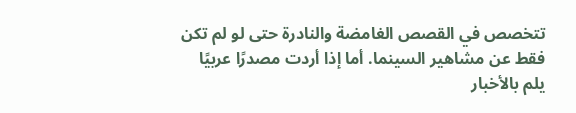تتخصص في القصص الغامضة والنادرة حتى لو لم تكن فقط عن مشاهير السينما. أما إذا أردت مصدرًا عربيًا يلم بالأخبار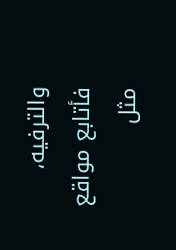والترفيه، فأتابع مواقع مثل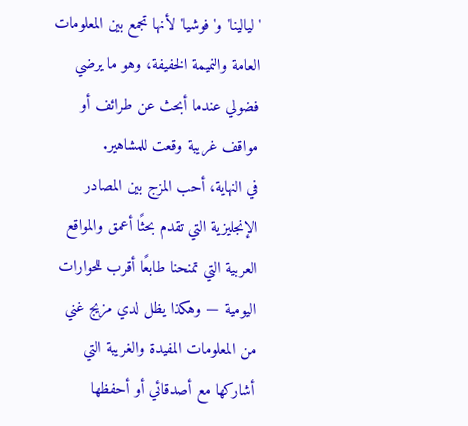'ليالينا' و'فوشيا' لأنها تجمع بين المعلومات العامة والنميمة الخفيفة، وهو ما يرضي فضولي عندما أبحث عن طرائف أو مواقف غريبة وقعت للمشاهير.
في النهاية، أحب المزج بين المصادر الإنجليزية التي تقدم بحثًا أعمق والمواقع العربية التي تمنحنا طابعًا أقرب للحوارات اليومية — وهكذا يظل لدي مزيج غني من المعلومات المفيدة والغريبة التي أشاركها مع أصدقائي أو أحفظها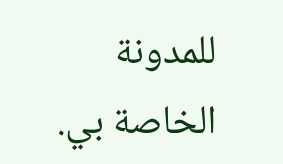للمدونة الخاصة بي.